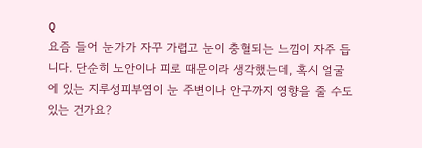Q
요즘 들어 눈가가 자꾸 가렵고 눈이 충혈되는 느낌이 자주 듭니다. 단순히 노안이나 피로 때문이라 생각했는데, 혹시 얼굴에 있는 지루성피부염이 눈 주변이나 안구까지 영향을 줄 수도 있는 건가요?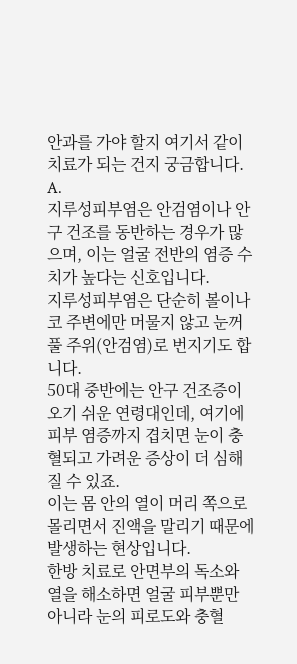안과를 가야 할지 여기서 같이 치료가 되는 건지 궁금합니다.
A.
지루성피부염은 안검염이나 안구 건조를 동반하는 경우가 많으며, 이는 얼굴 전반의 염증 수치가 높다는 신호입니다.
지루성피부염은 단순히 볼이나 코 주변에만 머물지 않고 눈꺼풀 주위(안검염)로 번지기도 합니다.
50대 중반에는 안구 건조증이 오기 쉬운 연령대인데, 여기에 피부 염증까지 겹치면 눈이 충혈되고 가려운 증상이 더 심해질 수 있죠.
이는 몸 안의 열이 머리 쪽으로 몰리면서 진액을 말리기 때문에 발생하는 현상입니다.
한방 치료로 안면부의 독소와 열을 해소하면 얼굴 피부뿐만 아니라 눈의 피로도와 충혈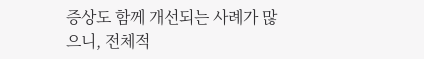증상도 함께 개선되는 사례가 많으니, 전체적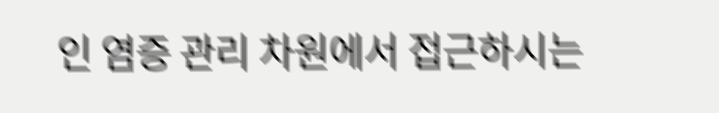인 염증 관리 차원에서 접근하시는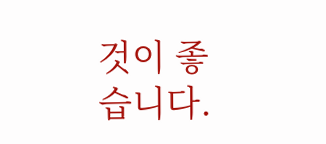것이 좋습니다.